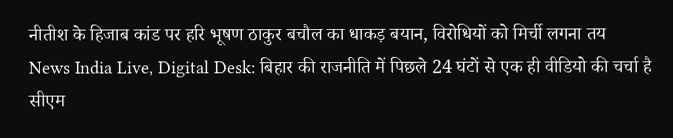नीतीश के हिजाब कांड पर हरि भूषण ठाकुर बचौल का धाकड़ बयान, विरोधियों को मिर्ची लगना तय
News India Live, Digital Desk: बिहार की राजनीति में पिछले 24 घंटों से एक ही वीडियो की चर्चा है सीएम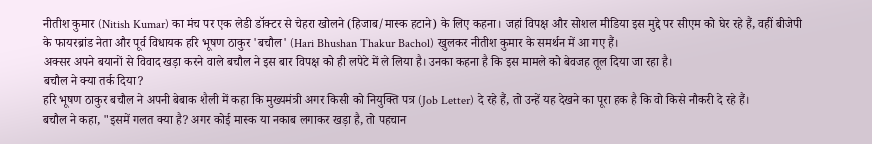नीतीश कुमार (Nitish Kumar) का मंच पर एक लेडी डॉक्टर से चेहरा खोलने (हिजाब/मास्क हटाने) के लिए कहना। जहां विपक्ष और सोशल मीडिया इस मुद्दे पर सीएम को घेर रहे हैं, वहीं बीजेपी के फायरब्रांड नेता और पूर्व विधायक हरि भूषण ठाकुर 'बचौल' (Hari Bhushan Thakur Bachol) खुलकर नीतीश कुमार के समर्थन में आ गए हैं।
अक्सर अपने बयानों से विवाद खड़ा करने वाले बचौल ने इस बार विपक्ष को ही लपेटे में ले लिया है। उनका कहना है कि इस मामले को बेवजह तूल दिया जा रहा है।
बचौल ने क्या तर्क दिया?
हरि भूषण ठाकुर बचौल ने अपनी बेबाक शैली में कहा कि मुख्यमंत्री अगर किसी को नियुक्ति पत्र (Job Letter) दे रहे हैं, तो उन्हें यह देखने का पूरा हक है कि वो किसे नौकरी दे रहे हैं।
बचौल ने कहा, "इसमें गलत क्या है? अगर कोई मास्क या नकाब लगाकर खड़ा है, तो पहचान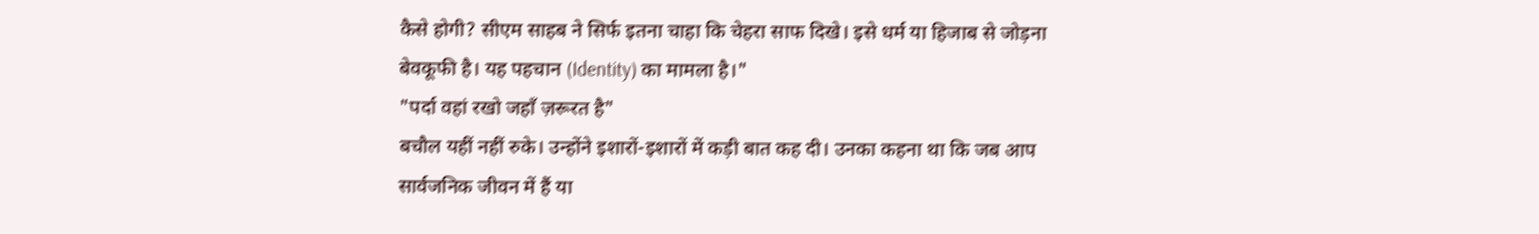कैसे होगी? सीएम साहब ने सिर्फ इतना चाहा कि चेहरा साफ दिखे। इसे धर्म या हिजाब से जोड़ना बेवकूफी है। यह पहचान (Identity) का मामला है।"
"पर्दा वहां रखो जहाँ ज़रूरत है"
बचौल यहीं नहीं रुके। उन्होंने इशारों-इशारों में कड़ी बात कह दी। उनका कहना था कि जब आप सार्वजनिक जीवन में हैं या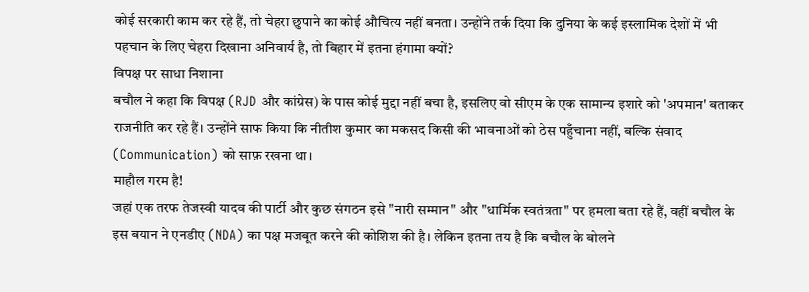कोई सरकारी काम कर रहे हैं, तो चेहरा छुपाने का कोई औचित्य नहीं बनता। उन्होंने तर्क दिया कि दुनिया के कई इस्लामिक देशों में भी पहचान के लिए चेहरा दिखाना अनिवार्य है, तो बिहार में इतना हंगामा क्यों?
विपक्ष पर साधा निशाना
बचौल ने कहा कि विपक्ष (RJD और कांग्रेस) के पास कोई मुद्दा नहीं बचा है, इसलिए वो सीएम के एक सामान्य इशारे को 'अपमान' बताकर राजनीति कर रहे हैं। उन्होंने साफ किया कि नीतीश कुमार का मकसद किसी की भावनाओं को ठेस पहुँचाना नहीं, बल्कि संवाद (Communication) को साफ़ रखना था।
माहौल गरम है!
जहां एक तरफ तेजस्वी यादव की पार्टी और कुछ संगठन इसे "नारी सम्मान" और "धार्मिक स्वतंत्रता" पर हमला बता रहे हैं, वहीं बचौल के इस बयान ने एनडीए (NDA) का पक्ष मजबूत करने की कोशिश की है। लेकिन इतना तय है कि बचौल के बोलने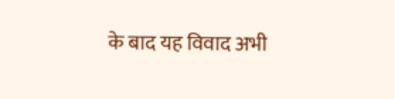के बाद यह विवाद अभी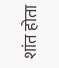शांत होता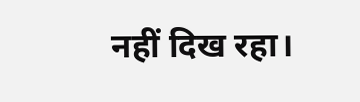नहीं दिख रहा।